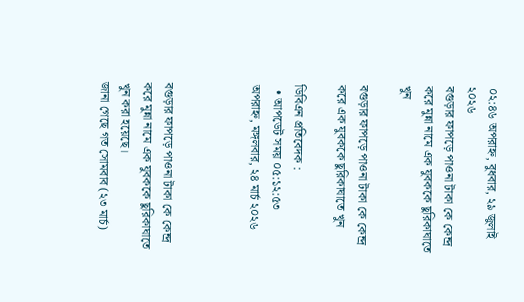০২:৪৬ অপরাহ্ন, বুধবার, ২৯ জুলাই ২০২৬
বগুড়ার ফাপড়ে পাওনা টাকা কে কেন্দ্র করে মুন্না নামে এক যুবককে ছুরিকাঘাতে খুন

বগুড়ার ফাপড়ে পাওনা টাকা কে কেন্দ্র করে এক যুবককে ছুরিকাঘাতে খুন

ডিবিএন প্রতিবেদক :
  • আপডেট সময় ০৫:১২:৫৩ অপরাহ্ন, মঙ্গলবার, ২৪ মার্চ ২০২৬



বগুড়ার ফাপড়ে পাওনা টাকা কে কেন্দ্র করে মুন্না নামে এক যুবককে ছুরিকাঘাতে খুন করা হয়েছে।
জানা গেছে গত সোমবাব (২৩ মার্চ)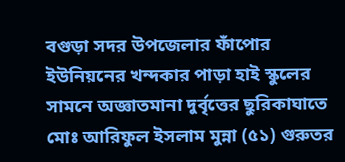বগুড়া সদর উপজেলার ফাঁপোর ইউনিয়নের খন্দকার পাড়া হাই স্কুলের সামনে অজ্ঞাতমানা দুর্বৃত্তের ছুরিকাঘাতে মোঃ আরিফুল ইসলাম মুন্না (৫১) গুরুতর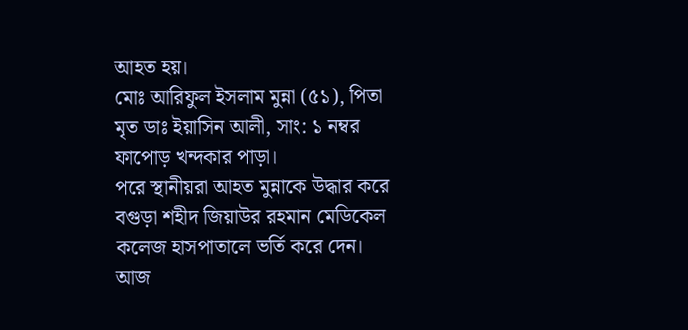আহত হয়।
মোঃ আরিফুল ইসলাম মুন্না (৫১), পিতা মৃত ডাঃ ইয়াসিন আলী, সাং: ১ নম্বর ফাপোড় খন্দকার পাড়া।
পরে স্থানীয়রা আহত মুন্নাকে উদ্ধার করে বগুড়া শহীদ জিয়াউর রহমান মেডিকেল কলেজ হাসপাতালে ভর্তি করে দেন। আজ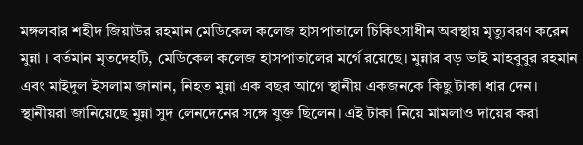মঙ্গলবার শহীদ জিয়াউর রহমান মেডিকেল কলেজ হাসপাতালে চিকিৎসাধীন অবস্থায় মৃত্যুবরণ করেন মুন্না । বর্তমান মৃতদেহটি, মেডিকেল কলেজ হাসপাতালের মর্গে রয়েছে। মুন্নার বড় ভাই মাহবুবুর রহমান এবং মাইদুল ইসলাম জানান, নিহত মুন্না এক বছর আগে স্থানীয় একজনকে কিছু টাকা ধার দেন। স্থানীয়রা জানিয়েছে মুন্না সুদ লেনদেনের সঙ্গে যুক্ত ছিলেন। এই টাকা নিয়ে মামলাও দায়ের করা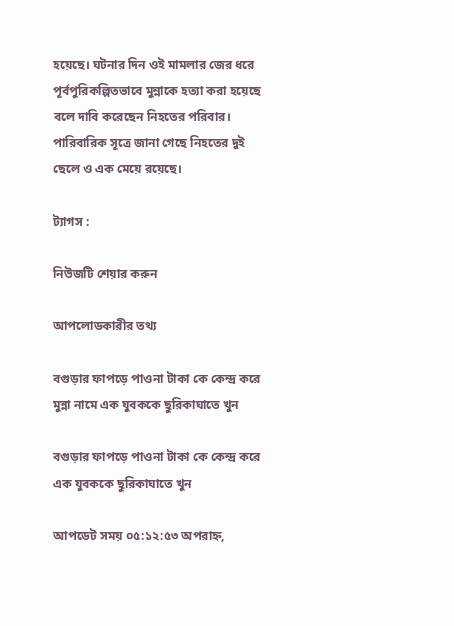হয়েছে। ঘটনার দিন ওই মামলার জের ধরে পূর্বপুরিকল্পিতভাবে মুন্নাকে হত্যা করা হয়েছে বলে দাবি করেছেন নিহতের পরিবার। পারিবারিক সূত্রে জানা গেছে নিহতের দুই ছেলে ও এক মেয়ে রয়েছে।

ট্যাগস :

নিউজটি শেয়ার করুন

আপলোডকারীর তথ্য

বগুড়ার ফাপড়ে পাওনা টাকা কে কেন্দ্র করে মুন্না নামে এক যুবককে ছুরিকাঘাতে খুন

বগুড়ার ফাপড়ে পাওনা টাকা কে কেন্দ্র করে এক যুবককে ছুরিকাঘাতে খুন

আপডেট সময় ০৫:১২:৫৩ অপরাহ্ন,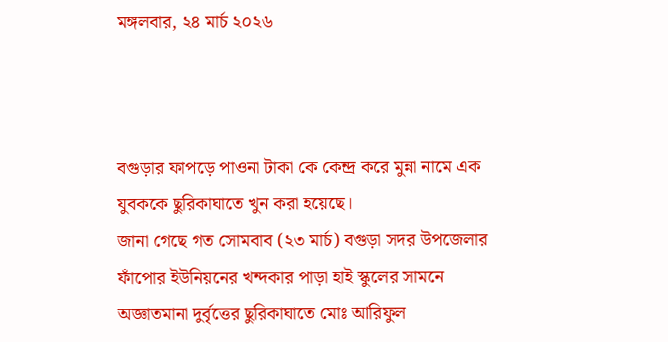মঙ্গলবার, ২৪ মার্চ ২০২৬



বগুড়ার ফাপড়ে পাওনা টাকা কে কেন্দ্র করে মুন্না নামে এক যুবককে ছুরিকাঘাতে খুন করা হয়েছে।
জানা গেছে গত সোমবাব (২৩ মার্চ) বগুড়া সদর উপজেলার ফাঁপোর ইউনিয়নের খন্দকার পাড়া হাই স্কুলের সামনে অজ্ঞাতমানা দুর্বৃত্তের ছুরিকাঘাতে মোঃ আরিফুল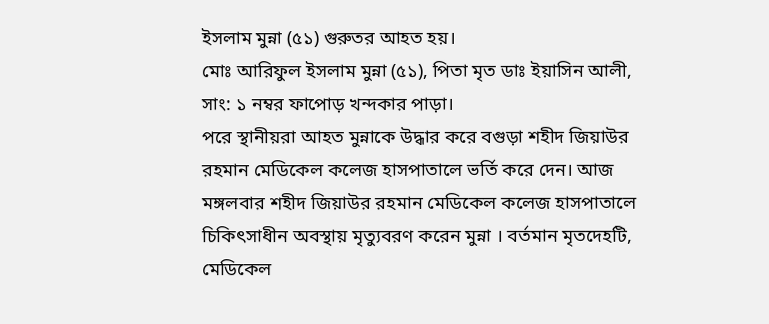ইসলাম মুন্না (৫১) গুরুতর আহত হয়।
মোঃ আরিফুল ইসলাম মুন্না (৫১), পিতা মৃত ডাঃ ইয়াসিন আলী, সাং: ১ নম্বর ফাপোড় খন্দকার পাড়া।
পরে স্থানীয়রা আহত মুন্নাকে উদ্ধার করে বগুড়া শহীদ জিয়াউর রহমান মেডিকেল কলেজ হাসপাতালে ভর্তি করে দেন। আজ মঙ্গলবার শহীদ জিয়াউর রহমান মেডিকেল কলেজ হাসপাতালে চিকিৎসাধীন অবস্থায় মৃত্যুবরণ করেন মুন্না । বর্তমান মৃতদেহটি, মেডিকেল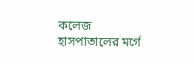কলেজ হাসপাতালের মর্গে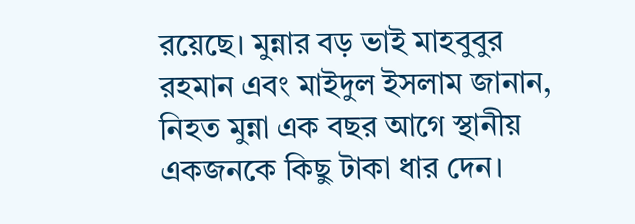রয়েছে। মুন্নার বড় ভাই মাহবুবুর রহমান এবং মাইদুল ইসলাম জানান, নিহত মুন্না এক বছর আগে স্থানীয় একজনকে কিছু টাকা ধার দেন।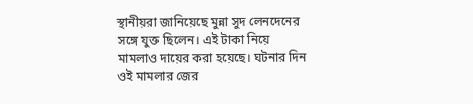স্থানীয়রা জানিয়েছে মুন্না সুদ লেনদেনের সঙ্গে যুক্ত ছিলেন। এই টাকা নিয়ে মামলাও দায়ের করা হয়েছে। ঘটনার দিন ওই মামলার জের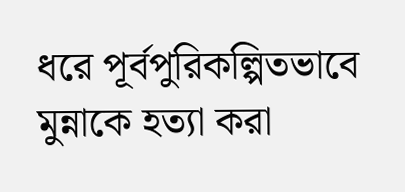ধরে পূর্বপুরিকল্পিতভাবে মুন্নাকে হত্যা করা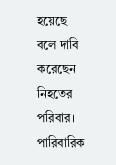হয়েছে বলে দাবি করেছেন নিহতের পরিবার। পারিবারিক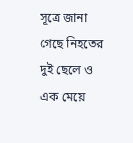সূত্রে জানা গেছে নিহতের দুই ছেলে ও এক মেয়ে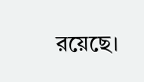রয়েছে।